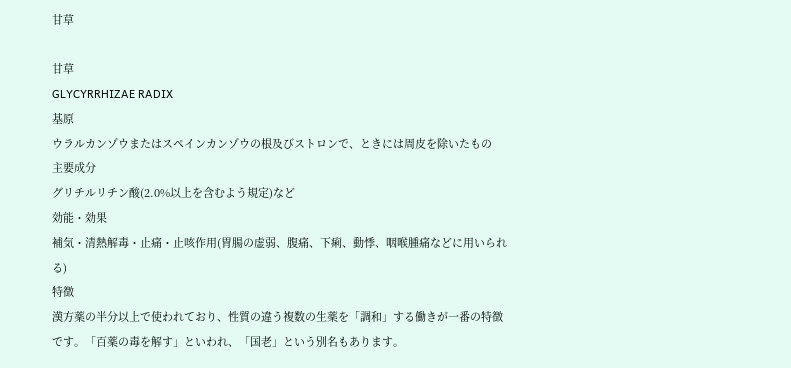甘草

甘草
GLYCYRRHIZAE RADIX
基原
ウラルカンゾウまたはスペインカンゾウの根及びストロンで、ときには周皮を除いたもの
主要成分
グリチルリチン酸(2.0%以上を含むよう規定)など
効能・効果
補気・清熱解毒・止痛・止咳作用(胃腸の虚弱、腹痛、下痢、動悸、咽喉腫痛などに用いられる)
特徴
漢方薬の半分以上で使われており、性質の違う複数の生薬を「調和」する働きが一番の特徴です。「百薬の毒を解す」といわれ、「国老」という別名もあります。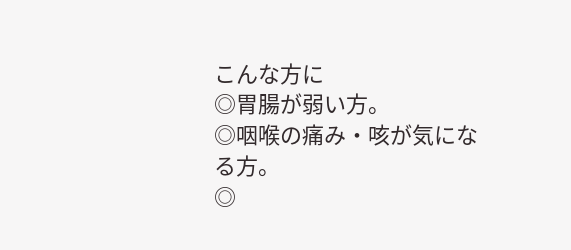こんな方に
◎胃腸が弱い方。
◎咽喉の痛み・咳が気になる方。
◎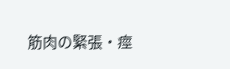筋肉の緊張・痙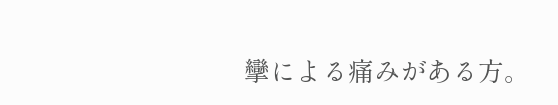攣による痛みがある方。